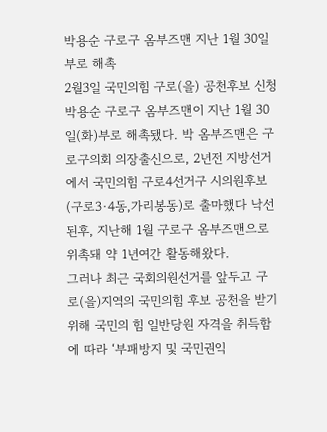박용순 구로구 옴부즈맨 지난 1월 30일부로 해촉
2월3일 국민의힘 구로(을) 공천후보 신청
박용순 구로구 옴부즈맨이 지난 1월 30일(화)부로 해촉됐다. 박 옴부즈맨은 구로구의회 의장출신으로, 2년전 지방선거에서 국민의힘 구로4선거구 시의원후보(구로3·4동,가리봉동)로 출마했다 낙선된후, 지난해 1월 구로구 옴부즈맨으로 위촉돼 약 1년여간 활동해왔다.
그러나 최근 국회의원선거를 앞두고 구로(을)지역의 국민의힘 후보 공천을 받기 위해 국민의 힘 일반당원 자격을 취득함에 따라 ‘부패방지 및 국민권익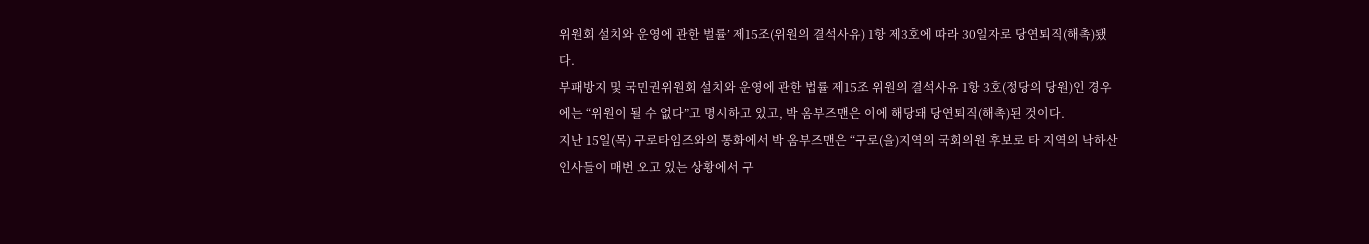위원회 설치와 운영에 관한 벌률’ 제15조(위원의 결석사유) 1항 제3호에 따라 30일자로 당연퇴직(해촉)됐다.
부패방지 및 국민권위원회 설치와 운영에 관한 법률 제15조 위원의 결석사유 1항 3호(정당의 당원)인 경우에는 “위원이 될 수 없다”고 명시하고 있고, 박 옴부즈맨은 이에 해당돼 당연퇴직(해촉)된 것이다.
지난 15일(목) 구로타임즈와의 통화에서 박 옴부즈맨은 “구로(을)지역의 국회의원 후보로 타 지역의 낙하산 인사들이 매번 오고 있는 상황에서 구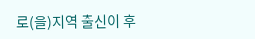로(을)지역 출신이 후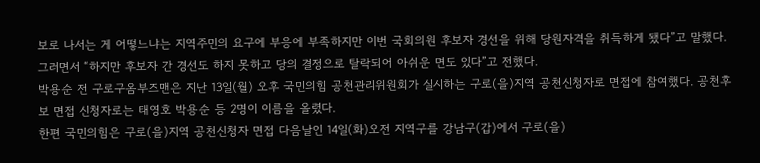보로 나서는 게 어떻느냐는 지역주민의 요구에 부응에 부족하지만 이번 국회의원 후보자 경선을 위해 당원자격을 취득하게 됐다”고 말했다. 그러면서 “하지만 후보자 간 경선도 하지 못하고 당의 결정으로 탈락되어 아쉬운 면도 있다”고 전했다.
박용순 전 구로구옴부즈맨은 지난 13일(월) 오후 국민의힘 공천관리위원회가 실시하는 구로(을)지역 공천신청자로 면접에 참여했다. 공천후보 면접 신청자로는 태영호 박용순 등 2명이 이름을 올렸다.
한편 국민의힘은 구로(을)지역 공천신청자 면접 다음날인 14일(화)오전 지역구를 강남구(갑)에서 구로(을)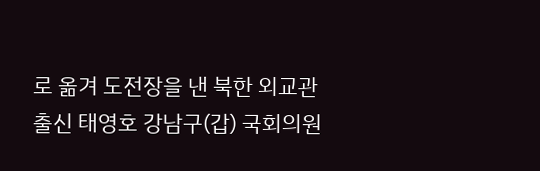로 옮겨 도전장을 낸 북한 외교관출신 태영호 강남구(갑) 국회의원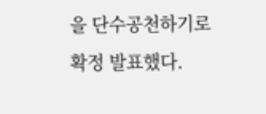을 단수공천하기로 확정 발표했다.